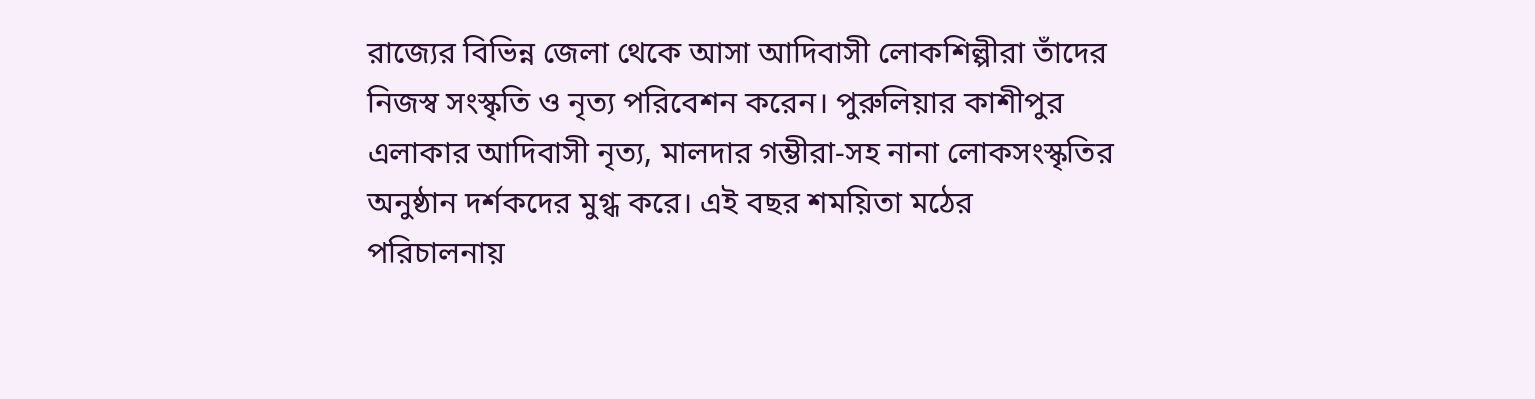রাজ্যের বিভিন্ন জেলা থেকে আসা আদিবাসী লোকশিল্পীরা তাঁদের নিজস্ব সংস্কৃতি ও নৃত্য পরিবেশন করেন। পুরুলিয়ার কাশীপুর এলাকার আদিবাসী নৃত্য, মালদার গম্ভীরা-সহ নানা লোকসংস্কৃতির অনুষ্ঠান দর্শকদের মুগ্ধ করে। এই বছর শময়িতা মঠের পরিচালনায়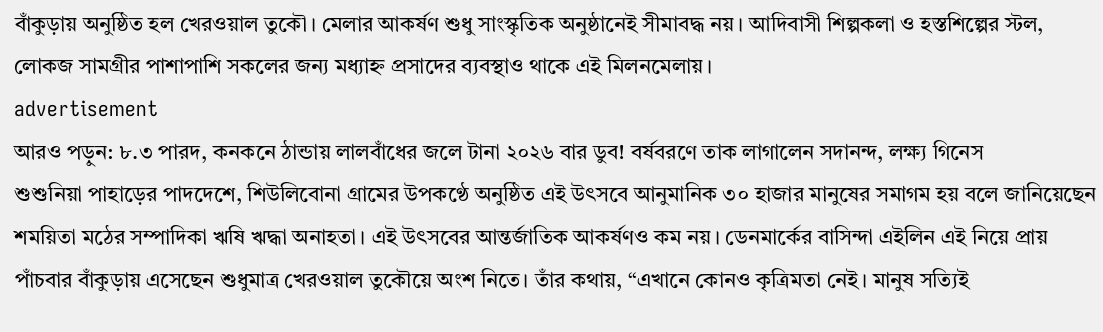বাঁকুড়ায় অনুষ্ঠিত হল খেরওয়াল তুকৌ। মেলার আকর্ষণ শুধু সাংস্কৃতিক অনুষ্ঠানেই সীমাবদ্ধ নয়। আদিবাসী শিল্পকলা ও হস্তশিল্পের স্টল, লোকজ সামগ্রীর পাশাপাশি সকলের জন্য মধ্যাহ্ন প্রসাদের ব্যবস্থাও থাকে এই মিলনমেলায়।
advertisement
আরও পড়ুন: ৮.৩ পারদ, কনকনে ঠান্ডায় লালবাঁধের জলে টানা ২০২৬ বার ডুব! বর্ষবরণে তাক লাগালেন সদানন্দ, লক্ষ্য গিনেস
শুশুনিয়া পাহাড়ের পাদদেশে, শিউলিবোনা গ্রামের উপকণ্ঠে অনুষ্ঠিত এই উৎসবে আনুমানিক ৩০ হাজার মানুষের সমাগম হয় বলে জানিয়েছেন শময়িতা মঠের সম্পাদিকা ঋষি ঋদ্ধা অনাহতা। এই উৎসবের আন্তর্জাতিক আকর্ষণও কম নয়। ডেনমার্কের বাসিন্দা এইলিন এই নিয়ে প্রায় পাঁচবার বাঁকুড়ায় এসেছেন শুধুমাত্র খেরওয়াল তুকৌয়ে অংশ নিতে। তাঁর কথায়, “এখানে কোনও কৃত্রিমতা নেই। মানুষ সত্যিই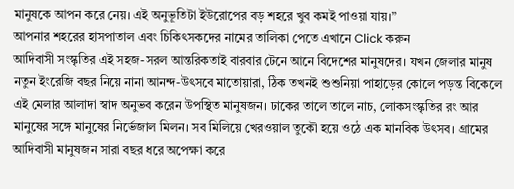মানুষকে আপন করে নেয়। এই অনুভূতিটা ইউরোপের বড় শহরে খুব কমই পাওয়া যায়।”
আপনার শহরের হাসপাতাল এবং চিকিৎসকদের নামের তালিকা পেতে এখানে Click করুন
আদিবাসী সংস্কৃতির এই সহজ-সরল আন্তরিকতাই বারবার টেনে আনে বিদেশের মানুষদের। যখন জেলার মানুষ নতুন ইংরেজি বছর নিয়ে নানা আনন্দ-উৎসবে মাতোয়ারা, ঠিক তখনই শুশুনিয়া পাহাড়ের কোলে পড়ন্ত বিকেলে এই মেলার আলাদা স্বাদ অনুভব করেন উপস্থিত মানুষজন। ঢাকের তালে তালে নাচ, লোকসংস্কৃতির রং আর মানুষের সঙ্গে মানুষের নির্ভেজাল মিলন। সব মিলিয়ে খেরওয়াল তুকৌ হয়ে ওঠে এক মানবিক উৎসব। গ্রামের আদিবাসী মানুষজন সারা বছর ধরে অপেক্ষা করে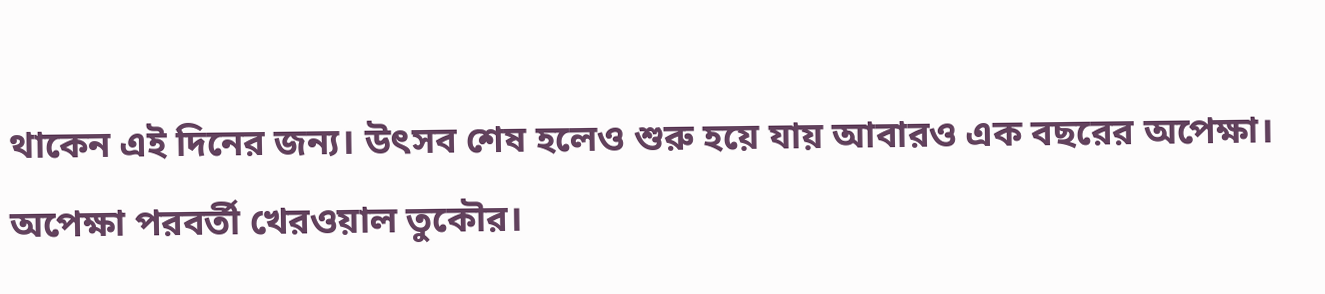থাকেন এই দিনের জন্য। উৎসব শেষ হলেও শুরু হয়ে যায় আবারও এক বছরের অপেক্ষা। অপেক্ষা পরবর্তী খেরওয়াল তুকৌর।